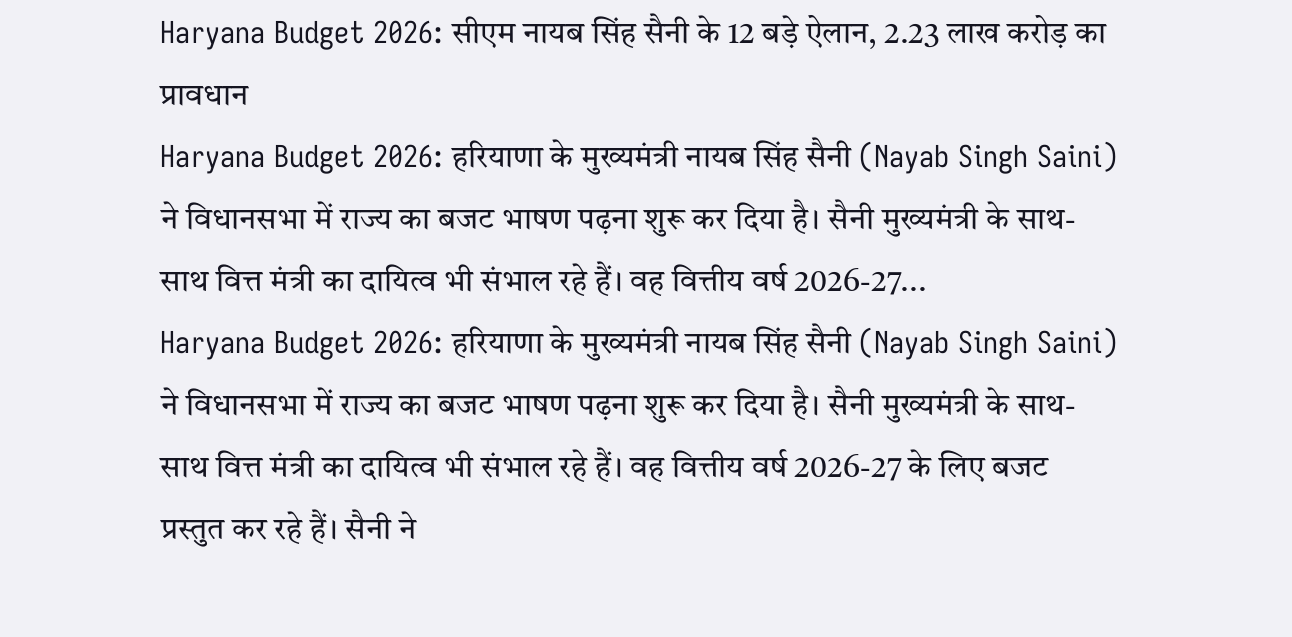Haryana Budget 2026: सीएम नायब सिंह सैनी के 12 बड़े ऐलान, 2.23 लाख करोड़ का प्रावधान
Haryana Budget 2026: हरियाणा के मुख्यमंत्री नायब सिंह सैनी (Nayab Singh Saini) ने विधानसभा में राज्य का बजट भाषण पढ़ना शुरू कर दिया है। सैनी मुख्यमंत्री के साथ-साथ वित्त मंत्री का दायित्व भी संभाल रहे हैं। वह वित्तीय वर्ष 2026-27...
Haryana Budget 2026: हरियाणा के मुख्यमंत्री नायब सिंह सैनी (Nayab Singh Saini) ने विधानसभा में राज्य का बजट भाषण पढ़ना शुरू कर दिया है। सैनी मुख्यमंत्री के साथ-साथ वित्त मंत्री का दायित्व भी संभाल रहे हैं। वह वित्तीय वर्ष 2026-27 के लिए बजट प्रस्तुत कर रहे हैं। सैनी ने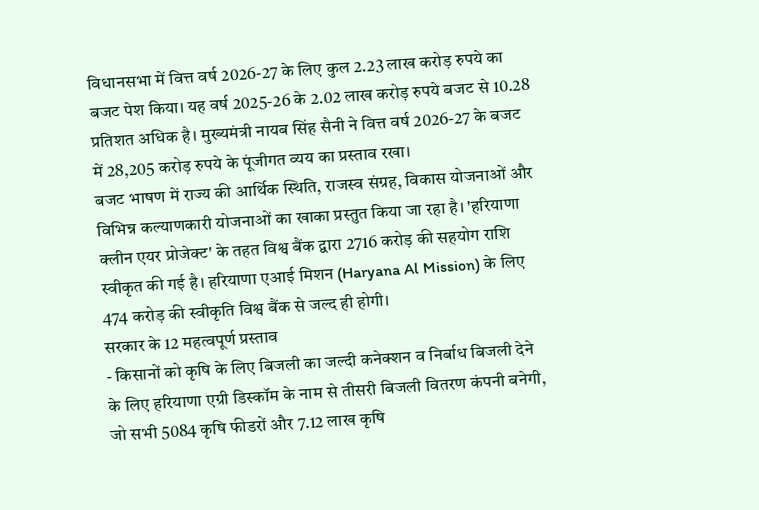विधानसभा में वित्त वर्ष 2026-27 के लिए कुल 2.23 लाख करोड़ रुपये का बजट पेश किया। यह वर्ष 2025-26 के 2.02 लाख करोड़ रुपये बजट से 10.28 प्रतिशत अधिक है। मुख्यमंत्री नायब सिंह सैनी ने वित्त वर्ष 2026-27 के बजट में 28,205 करोड़ रुपये के पूंजीगत व्यय का प्रस्ताव रखा।
बजट भाषण में राज्य की आर्थिक स्थिति, राजस्व संग्रह, विकास योजनाओं और विभिन्न कल्याणकारी योजनाओं का खाका प्रस्तुत किया जा रहा है। 'हरियाणा क्लीन एयर प्रोजेक्ट' के तहत विश्व बैंक द्वारा 2716 करोड़ की सहयोग राशि स्वीकृत की गई है। हरियाणा एआई मिशन (Haryana Al Mission) के लिए 474 करोड़ की स्वीकृति विश्व बैंक से जल्द ही होगी।
सरकार के 12 महत्वपूर्ण प्रस्ताव
- किसानों को कृषि के लिए बिजली का जल्दी कनेक्शन व निर्बाध बिजली देने के लिए हरियाणा एग्री डिस्कॉम के नाम से तीसरी बिजली वितरण कंपनी बनेगी, जो सभी 5084 कृषि फीडरों और 7.12 लाख कृषि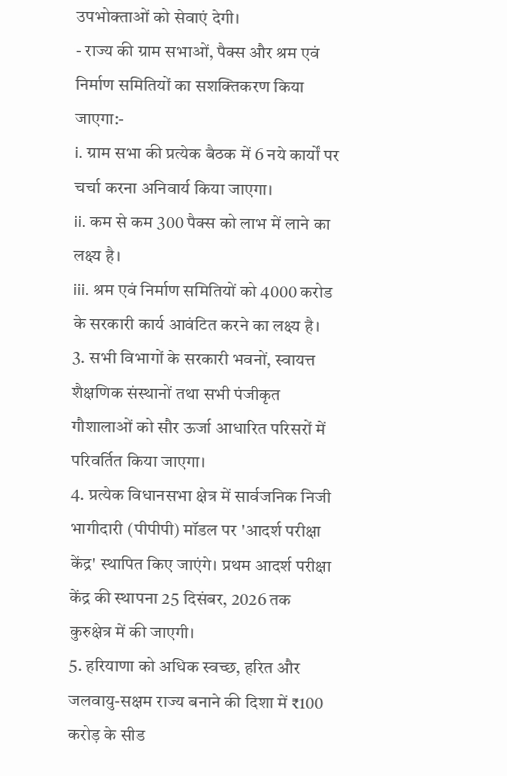उपभोक्ताओं को सेवाएं देगी।
- राज्य की ग्राम सभाओं, पैक्स और श्रम एवं निर्माण समितियों का सशक्तिकरण किया जाएगा:-
i. ग्राम सभा की प्रत्येक बैठक में 6 नये कार्यों पर चर्चा करना अनिवार्य किया जाएगा।
ii. कम से कम 300 पैक्स को लाभ में लाने का लक्ष्य है।
iii. श्रम एवं निर्माण समितियों को 4000 करोड के सरकारी कार्य आवंटित करने का लक्ष्य है।
3. सभी विभागों के सरकारी भवनों, स्वायत्त शैक्षणिक संस्थानों तथा सभी पंजीकृत गौशालाओं को सौर ऊर्जा आधारित परिसरों में परिवर्तित किया जाएगा।
4. प्रत्येक विधानसभा क्षेत्र में सार्वजनिक निजी भागीदारी (पीपीपी) मॉडल पर 'आदर्श परीक्षा केंद्र' स्थापित किए जाएंगे। प्रथम आदर्श परीक्षा केंद्र की स्थापना 25 दिसंबर, 2026 तक कुरुक्षेत्र में की जाएगी।
5. हरियाणा को अधिक स्वच्छ, हरित और जलवायु-सक्षम राज्य बनाने की दिशा में ₹100 करोड़ के सीड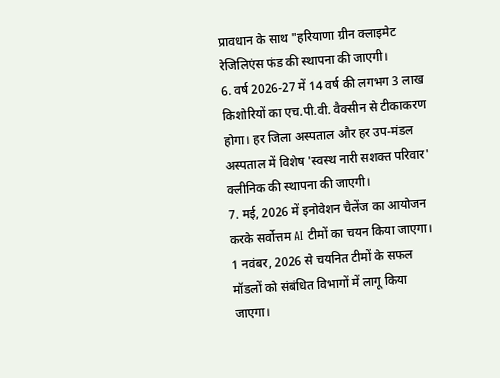प्रावधान के साथ "हरियाणा ग्रीन क्लाइमेट रेजिलिएंस फंड की स्थापना की जाएगी।
6. वर्ष 2026-27 में 14 वर्ष की लगभग 3 लाख किशोरियों का एच.पी.वी. वैक्सीन से टीकाकरण होगा। हर जिला अस्पताल और हर उप-मंडल अस्पताल में विशेष 'स्वस्थ नारी सशक्त परिवार' क्लीनिक की स्थापना की जाएगी।
7. मई, 2026 में इनोवेशन चैलेंज का आयोजन करके सर्वोत्तम AI टीमों का चयन किया जाएगा। 1 नवंबर, 2026 से चयनित टीमों के सफल मॉडलों को संबंधित विभागों में लागू किया जाएगा।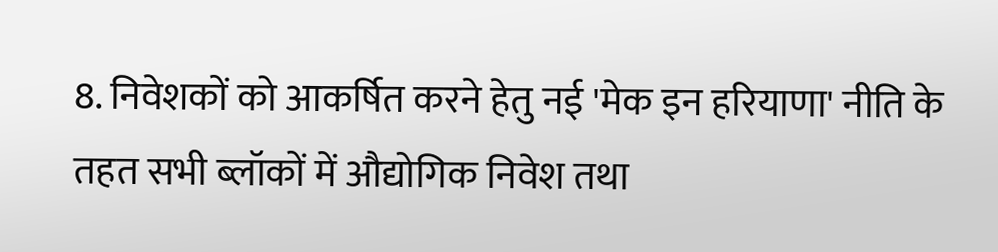8. निवेशकों को आकर्षित करने हेतु नई 'मेक इन हरियाणा' नीति के तहत सभी ब्लॉकों में औद्योगिक निवेश तथा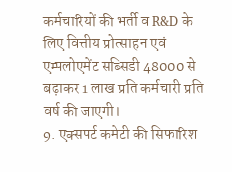कर्मचारियों की भर्ती व R&D के लिए वित्तीय प्रोत्साहन एवं एम्पलोएमेंट सब्सिडी 48000 से बढ़ाकर 1 लाख प्रति कर्मचारी प्रति वर्ष की जाएगी।
9. एक्सपर्ट कमेटी की सिफारिश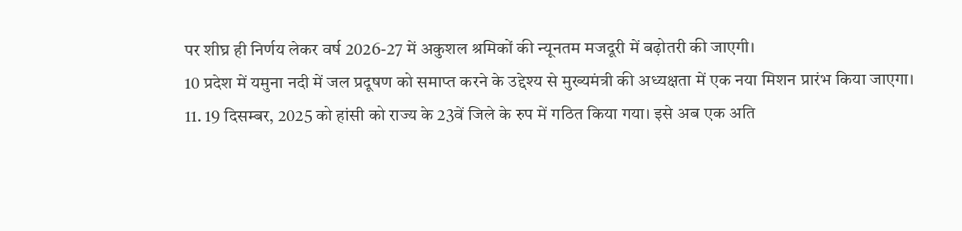पर शीघ्र ही निर्णय लेकर वर्ष 2026-27 में अकुशल श्रमिकों की न्यूनतम मजदूरी में बढ़ोतरी की जाएगी।
10 प्रदेश में यमुना नदी में जल प्रदूषण को समाप्त करने के उद्देश्य से मुख्यमंत्री की अध्यक्षता में एक नया मिशन प्रारंभ किया जाएगा।
11. 19 दिसम्बर, 2025 को हांसी को राज्य के 23वें जिले के रुप में गठित किया गया। इसे अब एक अति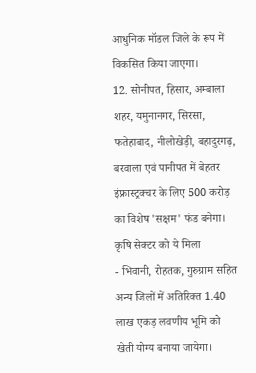आधुनिक मॉडल जिले के रूप में विकसित किया जाएगा।
12. सोनीपत, हिसार, अम्बाला शहर, यमुनानगर, सिरसा, फतेहाबाद, नीलोखेड़ी, बहादुरगढ़, बरवाला एवं पानीपत में बेहतर इंफ्रास्ट्रक्चर के लिए 500 करोड़ का विशेष 'सक्षम' फंड बनेगा।
कृषि सेक्टर को ये मिला
- भिवानी, रोहतक, गुरुग्राम सहित अन्य जिलों में अतिरिक्त 1.40 लाख एकड़ लवणीय भूमि को खेती योग्य बनाया जायेगा।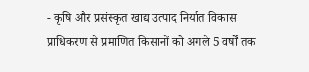- कृषि और प्रसंस्कृत खाद्य उत्पाद निर्यात विकास प्राधिकरण से प्रमाणित किसानों को अगले 5 वर्षों तक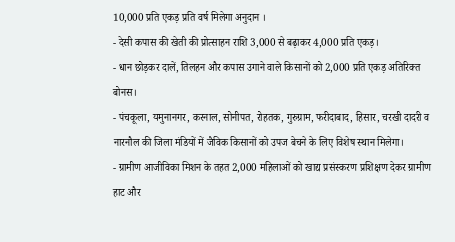10,000 प्रति एकड़ प्रति वर्ष मिलेगा अनुदान ।
- देसी कपास की खेती की प्रोत्साहन राशि 3,000 से बढ़ाकर 4,000 प्रति एकड़।
- धान छोड़कर दालें, तिलहन और कपास उगाने वाले किसानों को 2,000 प्रति एकड़ अतिरिक्त बोनस।
- पंचकूला, यमुनानगर, करनाल, सोनीपत, रोहतक, गुरुग्राम, फरीदाबाद, हिसार, चरखी दादरी व नारनौल की जिला मंडियों में जैविक किसानों को उपज बेचने के लिए विशेष स्थान मिलेगा।
- ग्रामीण आजीविका मिशन के तहत 2,000 महिलाओं को खाद्य प्रसंस्करण प्रशिक्षण देकर ग्रामीण हाट और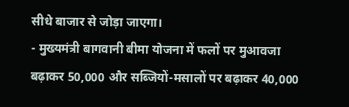सीधे बाजार से जोड़ा जाएगा।
- मुख्यमंत्री बागवानी बीमा योजना में फलों पर मुआवजा बढ़ाकर 50,000 और सब्जियों-मसालों पर बढ़ाकर 40,000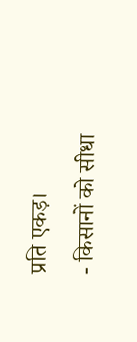प्रति एकड़।
- किसानों को सीधा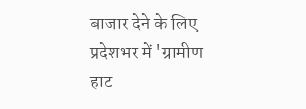बाजार देने के लिए प्रदेशभर में 'ग्रामीण हाट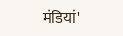मंडियां'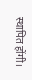स्थापित होंगी।